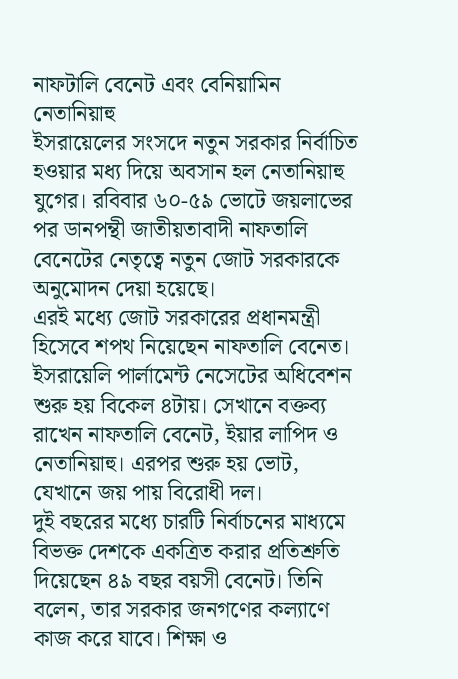নাফটালি বেনেট এবং বেনিয়ামিন নেতানিয়াহু
ইসরায়েলের সংসদে নতুন সরকার নির্বাচিত হওয়ার মধ্য দিয়ে অবসান হল নেতানিয়াহু যুগের। রবিবার ৬০-৫৯ ভোটে জয়লাভের পর ডানপন্থী জাতীয়তাবাদী নাফতালি বেনেটের নেতৃত্বে নতুন জোট সরকারকে অনুমোদন দেয়া হয়েছে।
এরই মধ্যে জোট সরকারের প্রধানমন্ত্রী হিসেবে শপথ নিয়েছেন নাফতালি বেনেত। ইসরায়েলি পার্লামেন্ট নেসেটের অধিবেশন শুরু হয় বিকেল ৪টায়। সেখানে বক্তব্য রাখেন নাফতালি বেনেট, ইয়ার লাপিদ ও নেতানিয়াহু। এরপর শুরু হয় ভোট, যেখানে জয় পায় বিরোধী দল।
দুই বছরের মধ্যে চারটি নির্বাচনের মাধ্যমে বিভক্ত দেশকে একত্রিত করার প্রতিশ্রুতি দিয়েছেন ৪৯ বছর বয়সী বেনেট। তিনি বলেন, তার সরকার জনগণের কল্যাণে কাজ করে যাবে। শিক্ষা ও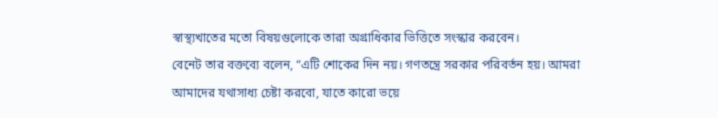স্বাস্থ্যখাতের মতো বিষয়গুলোকে তারা অগ্রাধিকার ভিত্তিতে সংস্কার করবেন।
বেনেট তার বক্তব্যে বলেন, “এটি শোকের দিন নয়। গণতন্ত্রে সরকার পরিবর্তন হয়। আমরা আমাদের যথাসাধ্য চেষ্টা করবো, যাতে কারো ভয়ে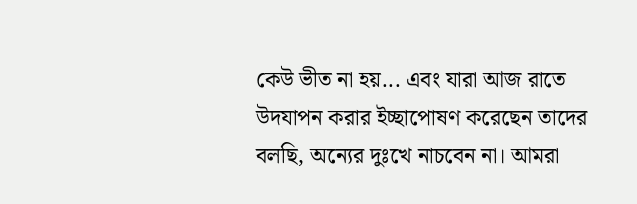কেউ ভীত না হয়... এবং যারা আজ রাতে উদযাপন করার ইচ্ছাপোষণ করেছেন তাদের বলছি, অন্যের দুঃখে নাচবেন না। আমরা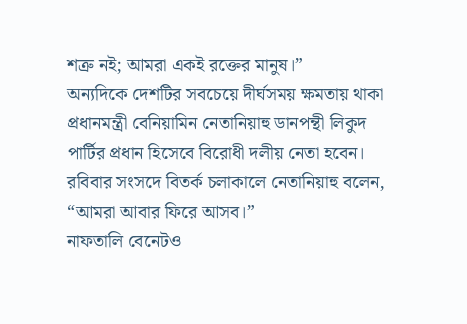শত্রু নই; আমরা একই রক্তের মানুষ।”
অন্যদিকে দেশটির সবচেয়ে দীর্ঘসময় ক্ষমতায় থাকা প্রধানমন্ত্রী বেনিয়ামিন নেতানিয়াহু ডানপন্থী লিকুদ পার্টির প্রধান হিসেবে বিরোধী দলীয় নেতা হবেন। রবিবার সংসদে বিতর্ক চলাকালে নেতানিয়াহু বলেন, “আমরা আবার ফিরে আসব।”
নাফতালি বেনেটও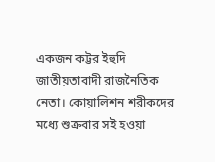একজন কট্টর ইহুদি জাতীয়তাবাদী রাজনৈতিক নেতা। কোয়ালিশন শরীকদের মধ্যে শুক্রবার সই হওয়া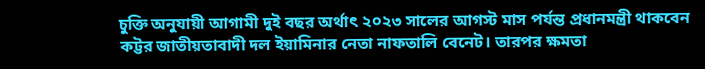চুক্তি অনুযায়ী আগামী দুই বছর অর্থাৎ ২০২৩ সালের আগস্ট মাস পর্যন্ত প্রধানমন্ত্রী থাকবেন কট্টর জাতীয়তাবাদী দল ইয়ামিনার নেতা নাফতালি বেনেট। তারপর ক্ষমতা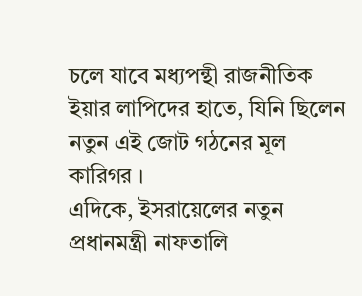চলে যাবে মধ্যপন্থী রাজনীতিক ইয়ার লাপিদের হাতে, যিনি ছিলেন নতুন এই জোট গঠনের মূল কারিগর ।
এদিকে, ইসরায়েলের নতুন প্রধানমন্ত্রী নাফতালি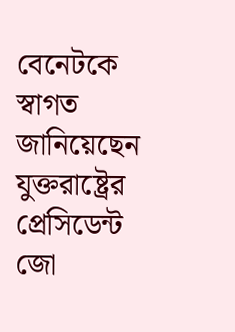বেনেটকে স্বাগত জানিয়েছেন যুক্তরাষ্ট্রের প্রেসিডেন্ট জো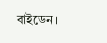বাইডেন ।